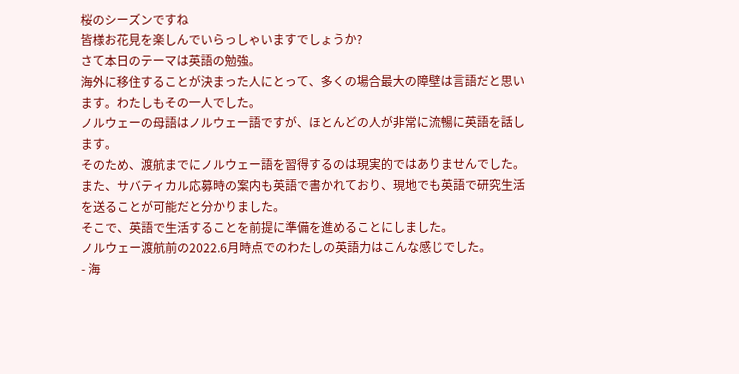桜のシーズンですね
皆様お花見を楽しんでいらっしゃいますでしょうか?
さて本日のテーマは英語の勉強。
海外に移住することが決まった人にとって、多くの場合最大の障壁は言語だと思います。わたしもその一人でした。
ノルウェーの母語はノルウェー語ですが、ほとんどの人が非常に流暢に英語を話します。
そのため、渡航までにノルウェー語を習得するのは現実的ではありませんでした。
また、サバティカル応募時の案内も英語で書かれており、現地でも英語で研究生活を送ることが可能だと分かりました。
そこで、英語で生活することを前提に準備を進めることにしました。
ノルウェー渡航前の2022.6月時点でのわたしの英語力はこんな感じでした。
- 海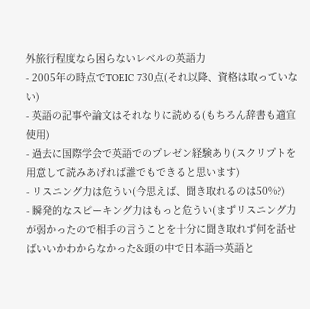外旅行程度なら困らないレベルの英語力
- 2005年の時点でTOEIC 730点(それ以降、資格は取っていない)
- 英語の記事や論文はそれなりに読める(もちろん辞書も適宜使用)
- 過去に国際学会で英語でのプレゼン経験あり(スクリプトを用意して読みあげれば誰でもできると思います)
- リスニング力は危うい(今思えば、聞き取れるのは50%?)
- 瞬発的なスピーキング力はもっと危うい(まずリスニング力が弱かったので相手の言うことを十分に聞き取れず何を話せばいいかわからなかった&頭の中で日本語⇒英語と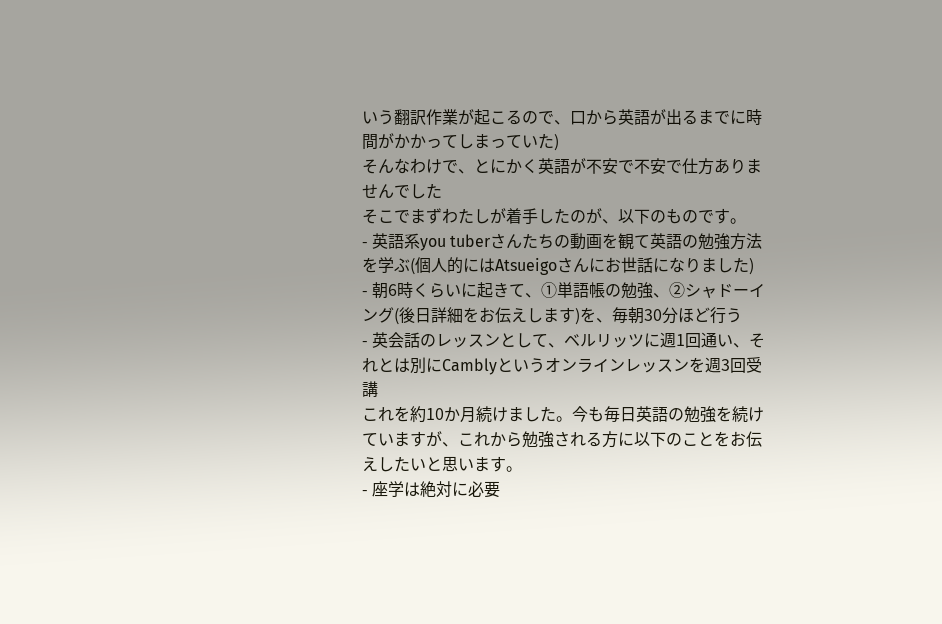いう翻訳作業が起こるので、口から英語が出るまでに時間がかかってしまっていた)
そんなわけで、とにかく英語が不安で不安で仕方ありませんでした
そこでまずわたしが着手したのが、以下のものです。
- 英語系you tuberさんたちの動画を観て英語の勉強方法を学ぶ(個人的にはAtsueigoさんにお世話になりました)
- 朝6時くらいに起きて、①単語帳の勉強、②シャドーイング(後日詳細をお伝えします)を、毎朝30分ほど行う
- 英会話のレッスンとして、ベルリッツに週1回通い、それとは別にCamblyというオンラインレッスンを週3回受講
これを約10か月続けました。今も毎日英語の勉強を続けていますが、これから勉強される方に以下のことをお伝えしたいと思います。
- 座学は絶対に必要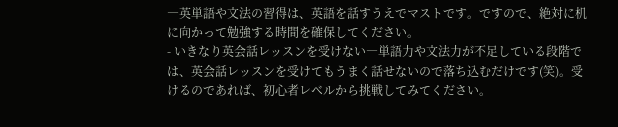―英単語や文法の習得は、英語を話すうえでマストです。ですので、絶対に机に向かって勉強する時間を確保してください。
- いきなり英会話レッスンを受けない―単語力や文法力が不足している段階では、英会話レッスンを受けてもうまく話せないので落ち込むだけです(笑)。受けるのであれば、初心者レベルから挑戦してみてください。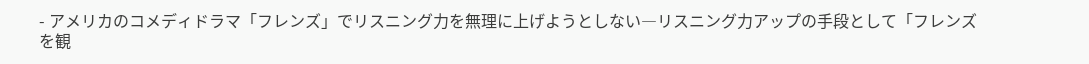- アメリカのコメディドラマ「フレンズ」でリスニング力を無理に上げようとしない―リスニング力アップの手段として「フレンズを観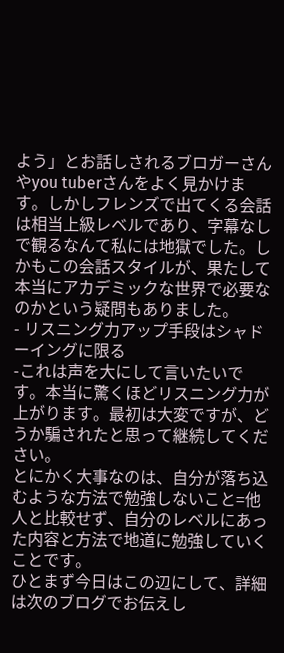よう」とお話しされるブロガーさんやyou tuberさんをよく見かけます。しかしフレンズで出てくる会話は相当上級レベルであり、字幕なしで観るなんて私には地獄でした。しかもこの会話スタイルが、果たして本当にアカデミックな世界で必要なのかという疑問もありました。
- リスニング力アップ手段はシャドーイングに限る
-これは声を大にして言いたいです。本当に驚くほどリスニング力が上がります。最初は大変ですが、どうか騙されたと思って継続してください。
とにかく大事なのは、自分が落ち込むような方法で勉強しないこと=他人と比較せず、自分のレベルにあった内容と方法で地道に勉強していくことです。
ひとまず今日はこの辺にして、詳細は次のブログでお伝えし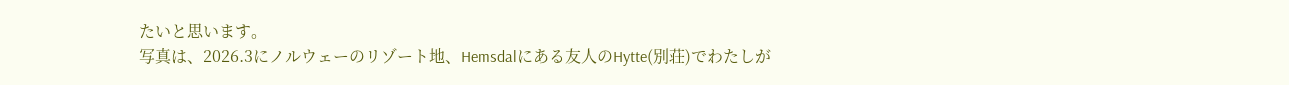たいと思います。
写真は、2026.3にノルウェーのリゾート地、Hemsdalにある友人のHytte(別荘)でわたしが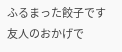ふるまった餃子です
友人のおかげで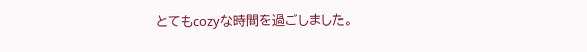とてもcozyな時間を過ごしました。